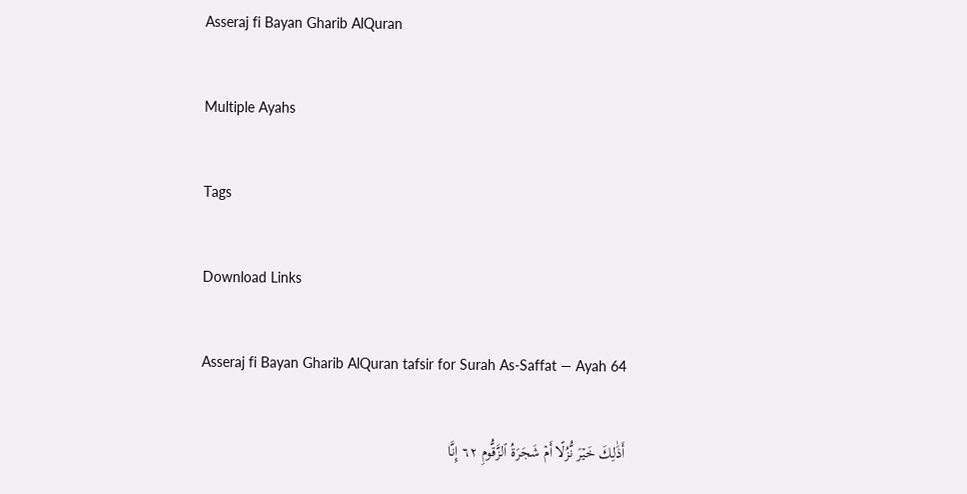Asseraj fi Bayan Gharib AlQuran

Multiple Ayahs

Tags

Download Links

Asseraj fi Bayan Gharib AlQuran tafsir for Surah As-Saffat — Ayah 64

أَذَٰلِكَ خَيۡرٞ نُّزُلًا أَمۡ شَجَرَةُ ٱلزَّقُّومِ ٦٢ إِنَّا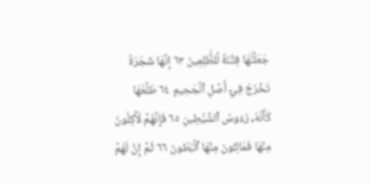جَعَلۡنَٰهَا فِتۡنَةٗ لِّلظَّٰلِمِينَ ٦٣ إِنَّهَا شَجَرَةٞ تَخۡرُجُ فِيٓ أَصۡلِ ٱلۡجَحِيمِ ٦٤ طَلۡعُهَا كَأَنَّهُۥ رُءُوسُ ٱلشَّيَٰطِينِ ٦٥ فَإِنَّهُمۡ لَأٓكِلُونَ مِنۡهَا فَمَالِـُٔونَ مِنۡهَا ٱلۡبُطُونَ ٦٦ ثُمَّ إِنَّ لَهُمۡ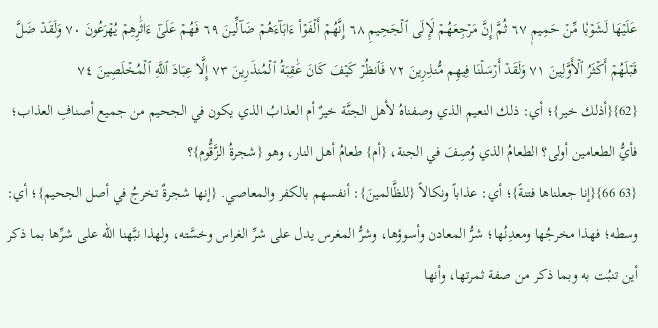عَلَيۡهَا لَشَوۡبٗا مِّنۡ حَمِيمٖ ٦٧ ثُمَّ إِنَّ مَرۡجِعَهُمۡ لَإِلَى ٱلۡجَحِيمِ ٦٨ إِنَّهُمۡ أَلۡفَوۡاْ ءَابَآءَهُمۡ ضَآلِّينَ ٦٩ فَهُمۡ عَلَىٰٓ ءَاثَٰرِهِمۡ يُهۡرَعُونَ ٧٠ وَلَقَدۡ ضَلَّ قَبۡلَهُمۡ أَكۡثَرُ ٱلۡأَوَّلِينَ ٧١ وَلَقَدۡ أَرۡسَلۡنَا فِيهِم مُّنذِرِينَ ٧٢ فَٱنظُرۡ كَيۡفَ كَانَ عَٰقِبَةُ ٱلۡمُنذَرِينَ ٧٣ إِلَّا عِبَادَ ٱللَّهِ ٱلۡمُخۡلَصِينَ ٧٤
{62}{أذلك خير}؛ أي: ذلك النعيم الذي وصفناهُ لأهل الجنَّة خيرٌ أم العذابُ الذي يكون في الجحيم من جميع أصنافِ العذاب؛ فأيُّ الطعامين أولى؟ الطعامُ الذي وُصِفَ في الجنة، {أم} طعامُ أهل النار، وهو {شجرةُ الزَّقُّوم}؟
{63 66}{إنا جعلناها فتنةً}؛ أي: عذاباً ونكالاً {للظَّالمينَ}: أنفسهم بالكفر والمعاصي. {إنها شجرةٌ تخرجُ في أصل الجحيم}؛ أي: وسطه؛ فهذا مخرجُها ومعدِنُها؛ شرُّ المعادن وأسوؤها، وشرُّ المغرس يدل على شرِّ الغراس وخسَّته، ولهذا نبَّهنا الله على شرِّها بما ذكر أين تنبُت به وبما ذكر من صفة ثمرتها، وأنها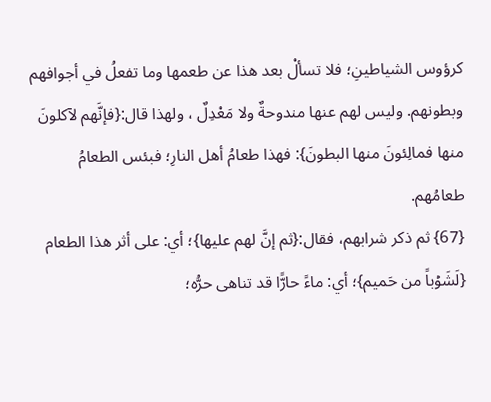كرؤوس الشياطينِ؛ فلا تسألْ بعد هذا عن طعمها وما تفعلُ في أجوافهم وبطونهم. وليس لهم عنها مندوحةٌ ولا مَعْدِلٌ ، ولهذا قال:{فإنَّهم لآكلونَ منها فمالِئونَ منها البطونَ}: فهذا طعامُ أهل النارِ؛ فبئس الطعامُ طعامُهم.
{67} ثم ذكر شرابهم، فقال:{ثم إنَّ لهم عليها}؛ أي: على أثر هذا الطعام {لَشَوۡباً من حَميم}؛ أي: ماءً حارًّا قد تناهى حرُّه؛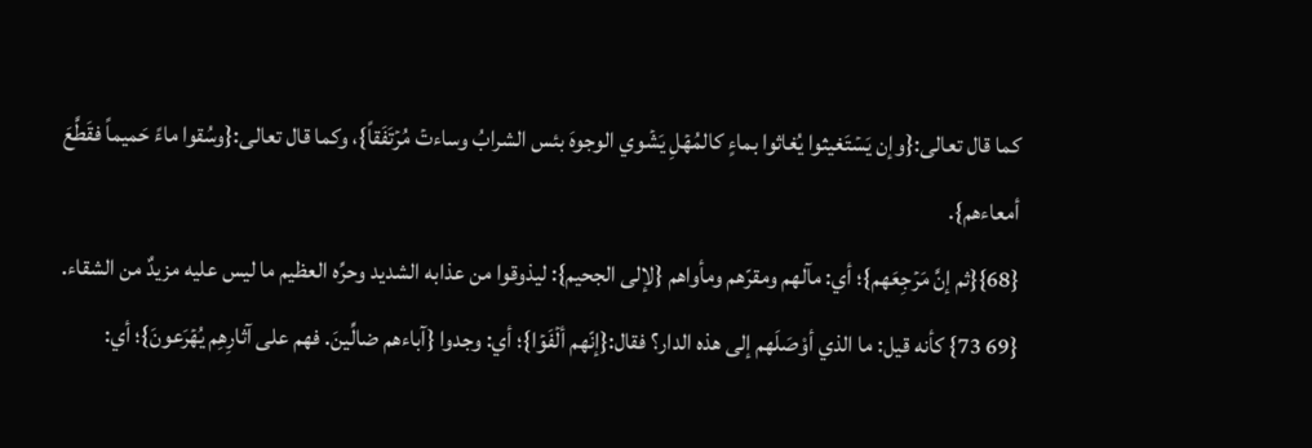كما قال تعالى:{وإن يَسۡتَغيثوا يُغاثوا بماءٍ كالمُهۡلِ يَشۡوي الوجوهَ بئس الشرابُ وساءتۡ مُرۡتَفَقاً}، وكما قال تعالى:{وسُقوا ماءً حَميماً فقَطَّعَ أمعاءهم}.
{68}{ثم إنَّ مَرۡجِعَهم}؛ أي: مآلهم ومقرّهم ومأواهم {لإلى الجحيم}: ليذوقوا من عذابه الشديد وحرِّه العظيم ما ليس عليه مزيدٌ من الشقاء.
{69 73} كأنه قيل: ما الذي أوْصَلَهم إلى هذه الدار؟ فقال:{إنّهم ألۡفَوۡا}؛ أي: وجدوا {آباءهم ضالِّينَ. فهم على آثارِهِم يُهۡرَعونَ}؛ أي: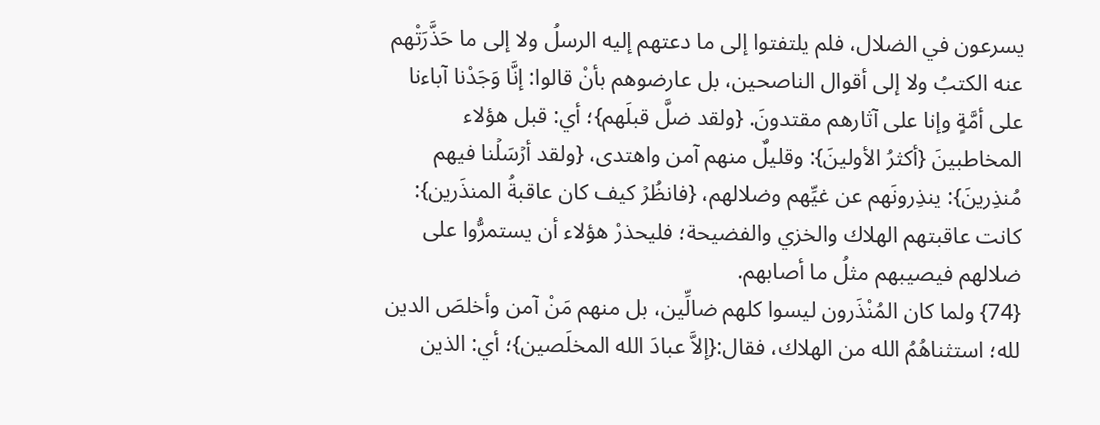يسرعون في الضلال، فلم يلتفتوا إلى ما دعتهم إليه الرسلُ ولا إلى ما حَذَّرَتْهم عنه الكتبُ ولا إلى أقوال الناصحين، بل عارضوهم بأنْ قالوا: إنَّا وَجَدْنا آباءنا على أمَّةٍ وإنا على آثارهم مقتدونَ. {ولقد ضلَّ قبلَهم}؛ أي: قبل هؤلاء المخاطبينَ {أكثرُ الأولينَ}: وقليلٌ منهم آمن واهتدى، {ولقد أرۡسَلۡنا فيهم مُنذِرينَ}: ينذِرونَهم عن غيِّهم وضلالهم، {فانظُرۡ كيف كان عاقبةُ المنذَرين}: كانت عاقبتهم الهلاك والخزي والفضيحة؛ فليحذرْ هؤلاء أن يستمرُّوا على ضلالهم فيصيبهم مثلُ ما أصابهم.
{74} ولما كان المُنْذَرون ليسوا كلهم ضالِّين، بل منهم مَنْ آمن وأخلصَ الدين لله؛ استثناهُمُ الله من الهلاك، فقال:{إلاَّ عبادَ الله المخلَصين}؛ أي: الذين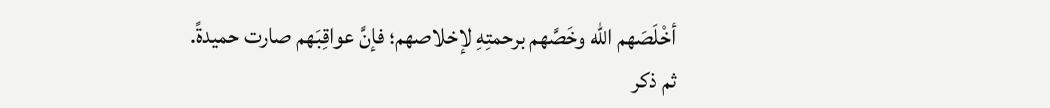أخْلَصَهم الله وخَصَّهم برحمتِهِ لإخلاصهم؛ فإنَّ عواقِبَهم صارت حميدةً.
ثم ذكر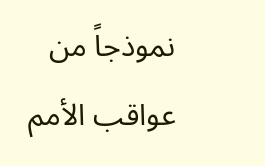نموذجاً من عواقب الأمم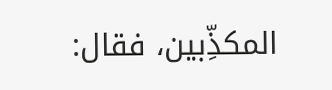المكذِّبين، فقال: